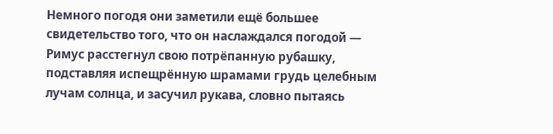Немного погодя они заметили ещё большее свидетельство того, что он наслаждался погодой — Римус расстегнул свою потрёпанную рубашку, подставляя испещрённую шрамами грудь целебным лучам солнца, и засучил рукава, словно пытаясь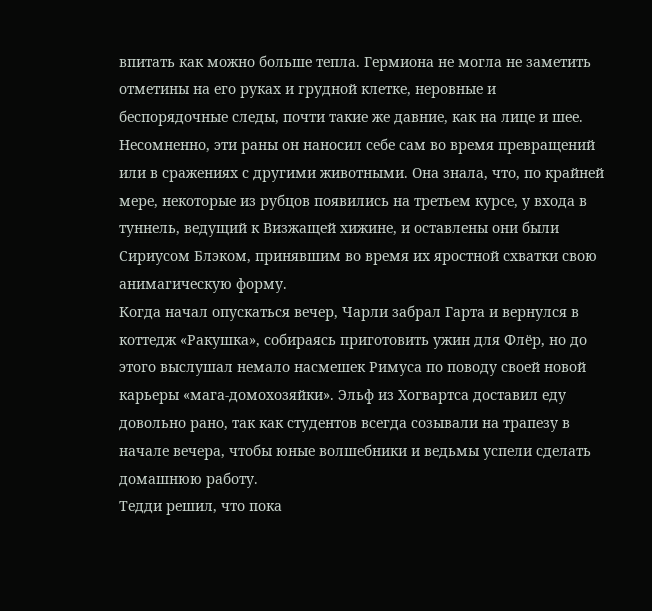впитать как можно больше тепла. Гермиона не могла не заметить отметины на его руках и грудной клетке, неровные и беспорядочные следы, почти такие же давние, как на лице и шее. Несомненно, эти раны он наносил себе сам во время превращений или в сражениях с другими животными. Она знала, что, по крайней мере, некоторые из рубцов появились на третьем курсе, у входа в туннель, ведущий к Визжащей хижине, и оставлены они были Сириусом Блэком, принявшим во время их яростной схватки свою анимагическую форму.
Когда начал опускаться вечер, Чарли забрал Гарта и вернулся в коттедж «Ракушка», собираясь приготовить ужин для Флёр, но до этого выслушал немало насмешек Римуса по поводу своей новой карьеры «мага-домохозяйки». Эльф из Хогвартса доставил еду довольно рано, так как студентов всегда созывали на трапезу в начале вечера, чтобы юные волшебники и ведьмы успели сделать домашнюю работу.
Тедди решил, что пока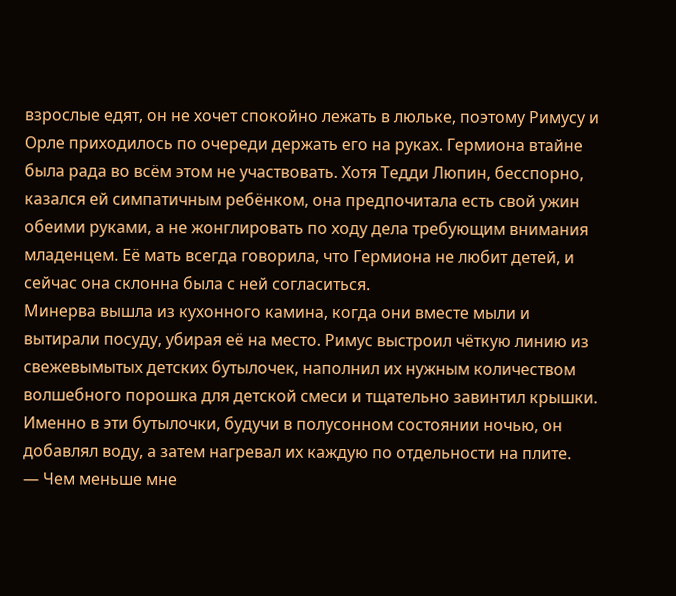взрослые едят, он не хочет спокойно лежать в люльке, поэтому Римусу и Орле приходилось по очереди держать его на руках. Гермиона втайне была рада во всём этом не участвовать. Хотя Тедди Люпин, бесспорно, казался ей симпатичным ребёнком, она предпочитала есть свой ужин обеими руками, а не жонглировать по ходу дела требующим внимания младенцем. Её мать всегда говорила, что Гермиона не любит детей, и сейчас она склонна была с ней согласиться.
Минерва вышла из кухонного камина, когда они вместе мыли и вытирали посуду, убирая её на место. Римус выстроил чёткую линию из свежевымытых детских бутылочек, наполнил их нужным количеством волшебного порошка для детской смеси и тщательно завинтил крышки. Именно в эти бутылочки, будучи в полусонном состоянии ночью, он добавлял воду, а затем нагревал их каждую по отдельности на плите.
— Чем меньше мне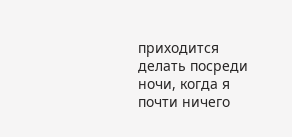приходится делать посреди ночи, когда я почти ничего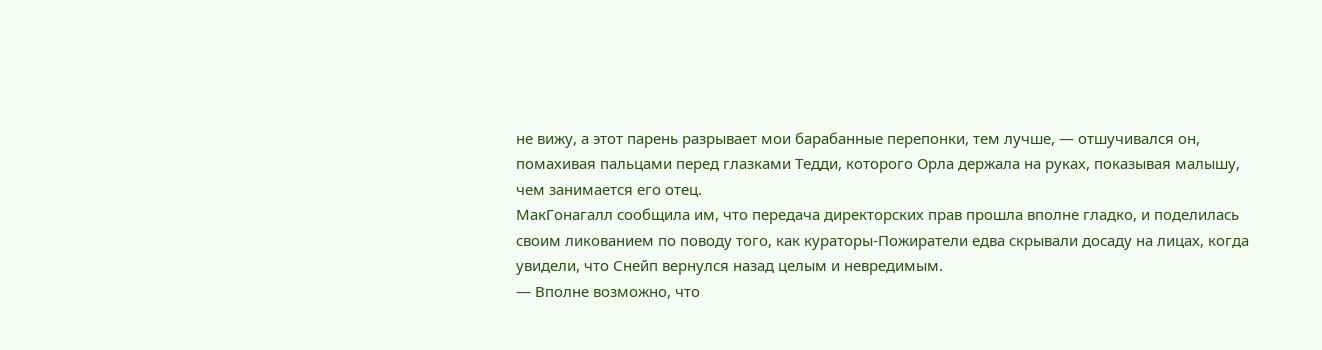не вижу, а этот парень разрывает мои барабанные перепонки, тем лучше, — отшучивался он, помахивая пальцами перед глазками Тедди, которого Орла держала на руках, показывая малышу, чем занимается его отец.
МакГонагалл сообщила им, что передача директорских прав прошла вполне гладко, и поделилась своим ликованием по поводу того, как кураторы-Пожиратели едва скрывали досаду на лицах, когда увидели, что Снейп вернулся назад целым и невредимым.
— Вполне возможно, что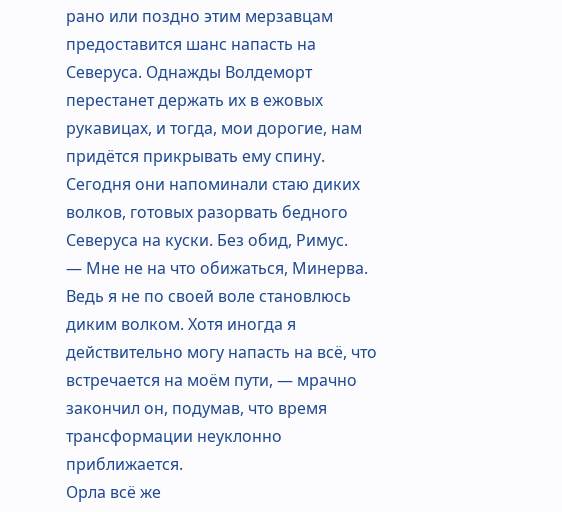рано или поздно этим мерзавцам предоставится шанс напасть на Северуса. Однажды Волдеморт перестанет держать их в ежовых рукавицах, и тогда, мои дорогие, нам придётся прикрывать ему спину. Сегодня они напоминали стаю диких волков, готовых разорвать бедного Северуса на куски. Без обид, Римус.
— Мне не на что обижаться, Минерва. Ведь я не по своей воле становлюсь диким волком. Хотя иногда я действительно могу напасть на всё, что встречается на моём пути, — мрачно закончил он, подумав, что время трансформации неуклонно приближается.
Орла всё же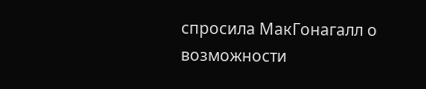спросила МакГонагалл о возможности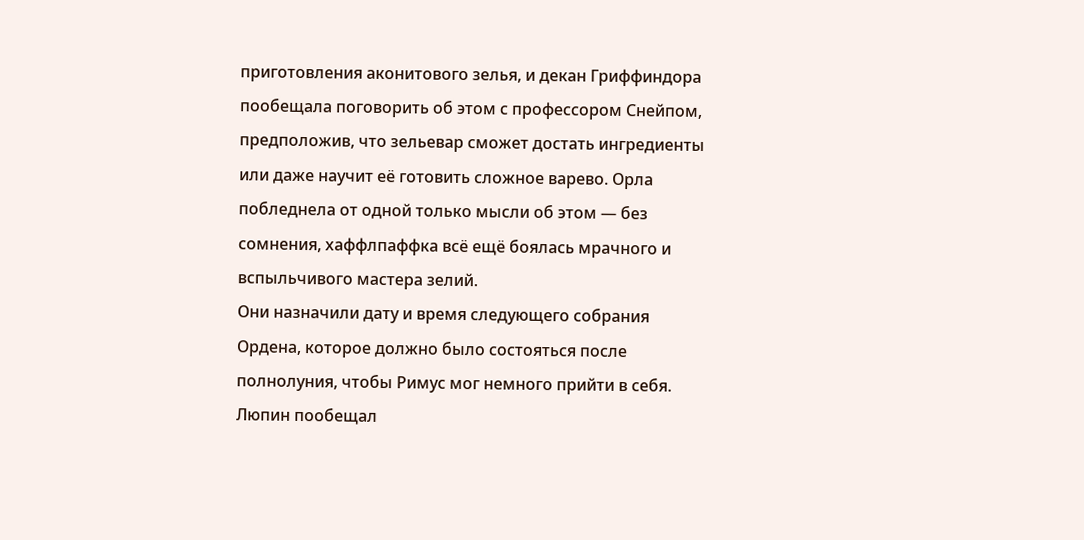приготовления аконитового зелья, и декан Гриффиндора пообещала поговорить об этом с профессором Снейпом, предположив, что зельевар сможет достать ингредиенты или даже научит её готовить сложное варево. Орла побледнела от одной только мысли об этом — без сомнения, хаффлпаффка всё ещё боялась мрачного и вспыльчивого мастера зелий.
Они назначили дату и время следующего собрания Ордена, которое должно было состояться после полнолуния, чтобы Римус мог немного прийти в себя. Люпин пообещал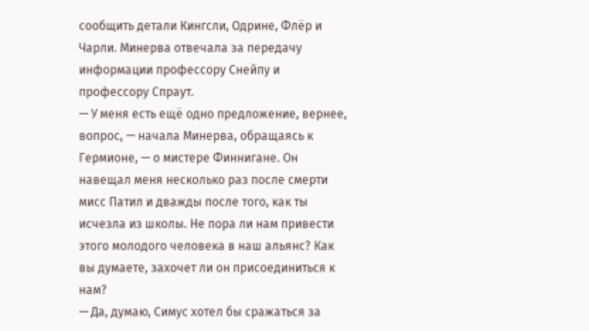сообщить детали Кингсли, Одрине, Флёр и Чарли. Минерва отвечала за передачу информации профессору Снейпу и профессору Спраут.
— У меня есть ещё одно предложение, вернее, вопрос, — начала Минерва, обращаясь к Гермионе, — о мистере Финнигане. Он навещал меня несколько раз после смерти мисс Патил и дважды после того, как ты исчезла из школы. Не пора ли нам привести этого молодого человека в наш альянс? Как вы думаете, захочет ли он присоединиться к нам?
— Да, думаю, Симус хотел бы сражаться за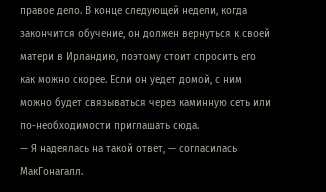правое дело. В конце следующей недели, когда закончится обучение, он должен вернуться к своей матери в Ирландию, поэтому стоит спросить его как можно скорее. Если он уедет домой, с ним можно будет связываться через каминную сеть или по-необходимости приглашать сюда.
— Я надеялась на такой ответ, — согласилась МакГонагалл.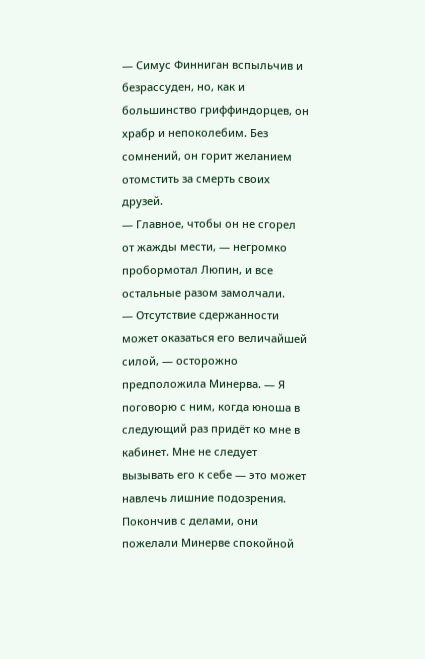— Симус Финниган вспыльчив и безрассуден, но, как и большинство гриффиндорцев, он храбр и непоколебим. Без сомнений, он горит желанием отомстить за смерть своих друзей.
— Главное, чтобы он не сгорел от жажды мести, — негромко пробормотал Люпин, и все остальные разом замолчали.
— Отсутствие сдержанности может оказаться его величайшей силой, — осторожно предположила Минерва. — Я поговорю с ним, когда юноша в следующий раз придёт ко мне в кабинет. Мне не следует вызывать его к себе — это может навлечь лишние подозрения.
Покончив с делами, они пожелали Минерве спокойной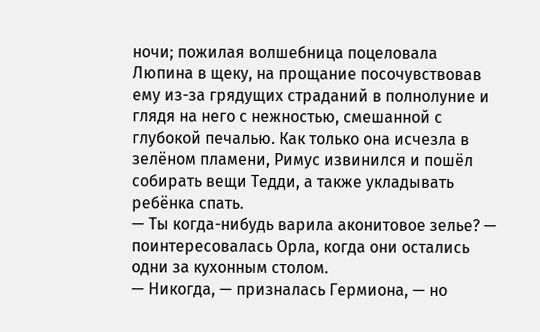ночи; пожилая волшебница поцеловала Люпина в щеку, на прощание посочувствовав ему из-за грядущих страданий в полнолуние и глядя на него с нежностью, смешанной с глубокой печалью. Как только она исчезла в зелёном пламени, Римус извинился и пошёл собирать вещи Тедди, а также укладывать ребёнка спать.
— Ты когда-нибудь варила аконитовое зелье? — поинтересовалась Орла, когда они остались одни за кухонным столом.
— Никогда, — призналась Гермиона, — но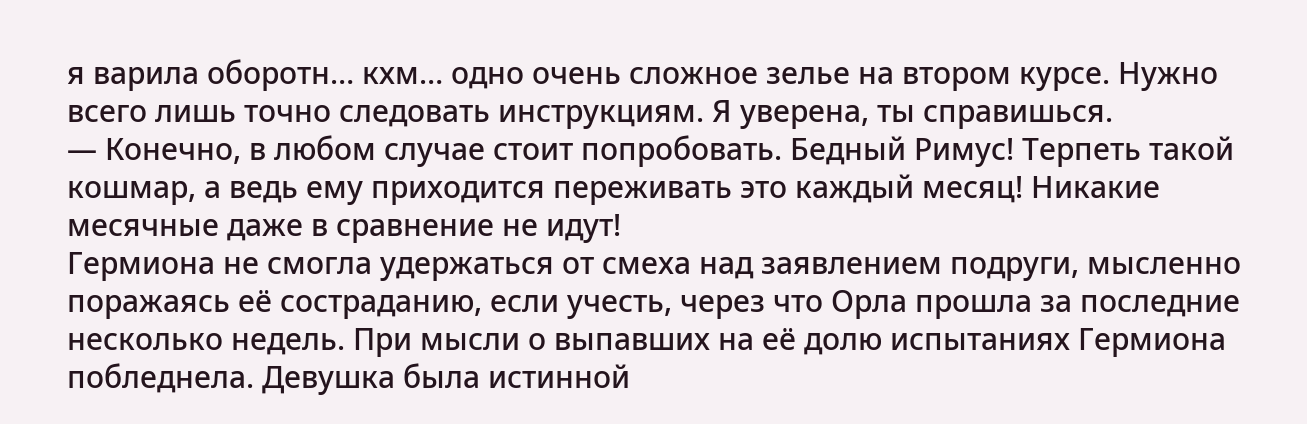я варила оборотн… кхм… одно очень сложное зелье на втором курсе. Нужно всего лишь точно следовать инструкциям. Я уверена, ты справишься.
— Конечно, в любом случае стоит попробовать. Бедный Римус! Терпеть такой кошмар, а ведь ему приходится переживать это каждый месяц! Никакие месячные даже в сравнение не идут!
Гермиона не смогла удержаться от смеха над заявлением подруги, мысленно поражаясь её состраданию, если учесть, через что Орла прошла за последние несколько недель. При мысли о выпавших на её долю испытаниях Гермиона побледнела. Девушка была истинной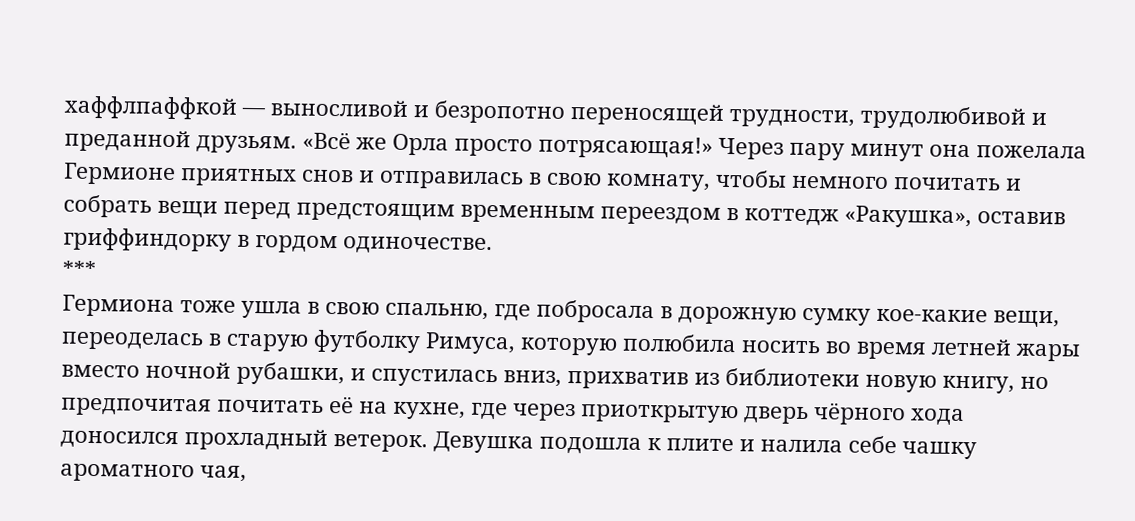хаффлпаффкой — выносливой и безропотно переносящей трудности, трудолюбивой и преданной друзьям. «Всё же Орла просто потрясающая!» Через пару минут она пожелала Гермионе приятных снов и отправилась в свою комнату, чтобы немного почитать и собрать вещи перед предстоящим временным переездом в коттедж «Ракушка», оставив гриффиндорку в гордом одиночестве.
***
Гермиона тоже ушла в свою спальню, где побросала в дорожную сумку кое-какие вещи, переоделась в старую футболку Римуса, которую полюбила носить во время летней жары вместо ночной рубашки, и спустилась вниз, прихватив из библиотеки новую книгу, но предпочитая почитать её на кухне, где через приоткрытую дверь чёрного хода доносился прохладный ветерок. Девушка подошла к плите и налила себе чашку ароматного чая,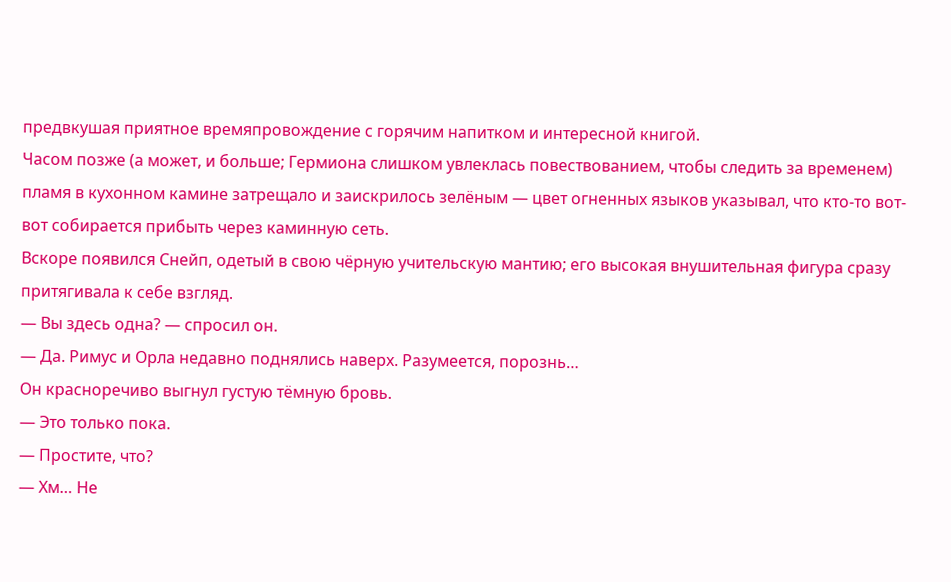предвкушая приятное времяпровождение с горячим напитком и интересной книгой.
Часом позже (а может, и больше; Гермиона слишком увлеклась повествованием, чтобы следить за временем) пламя в кухонном камине затрещало и заискрилось зелёным — цвет огненных языков указывал, что кто-то вот-вот собирается прибыть через каминную сеть.
Вскоре появился Снейп, одетый в свою чёрную учительскую мантию; его высокая внушительная фигура сразу притягивала к себе взгляд.
— Вы здесь одна? — спросил он.
— Да. Римус и Орла недавно поднялись наверх. Разумеется, порознь…
Он красноречиво выгнул густую тёмную бровь.
— Это только пока.
— Простите, что?
— Хм… Не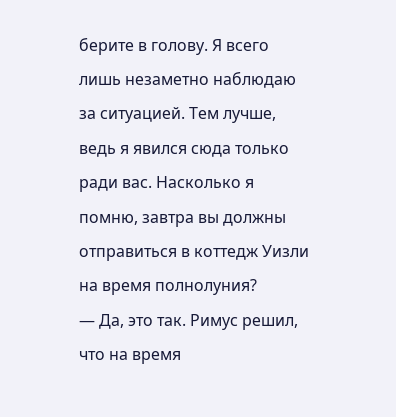берите в голову. Я всего лишь незаметно наблюдаю за ситуацией. Тем лучше, ведь я явился сюда только ради вас. Насколько я помню, завтра вы должны отправиться в коттедж Уизли на время полнолуния?
— Да, это так. Римус решил, что на время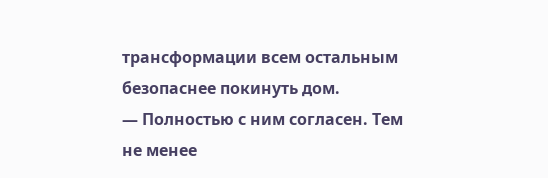трансформации всем остальным безопаснее покинуть дом.
— Полностью с ним согласен. Тем не менее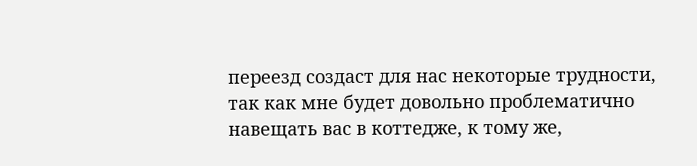переезд создаст для нас некоторые трудности, так как мне будет довольно проблематично навещать вас в коттедже, к тому же,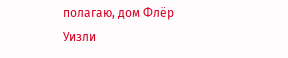полагаю, дом Флёр Уизли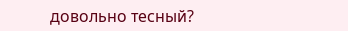довольно тесный?